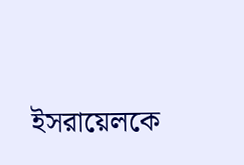ইসরায়েলকে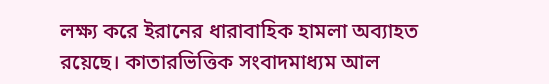লক্ষ্য করে ইরানের ধারাবাহিক হামলা অব্যাহত রয়েছে। কাতারভিত্তিক সংবাদমাধ্যম আল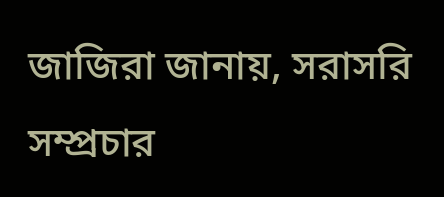জাজিরা জানায়, সরাসরি সম্প্রচার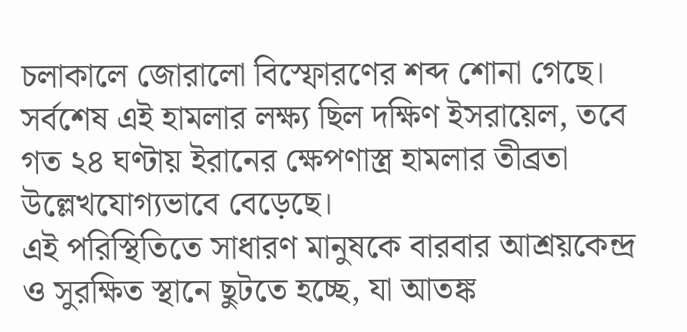চলাকালে জোরালো বিস্ফোরণের শব্দ শোনা গেছে। সর্বশেষ এই হামলার লক্ষ্য ছিল দক্ষিণ ইসরায়েল, তবে গত ২৪ ঘণ্টায় ইরানের ক্ষেপণাস্ত্র হামলার তীব্রতা উল্লেখযোগ্যভাবে বেড়েছে।
এই পরিস্থিতিতে সাধারণ মানুষকে বারবার আশ্রয়কেন্দ্র ও সুরক্ষিত স্থানে ছুটতে হচ্ছে, যা আতঙ্ক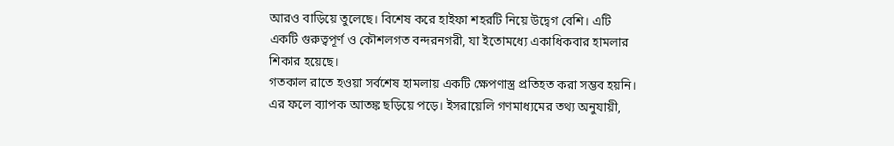আরও বাড়িয়ে তুলেছে। বিশেষ করে হাইফা শহরটি নিয়ে উদ্বেগ বেশি। এটি একটি গুরুত্বপূর্ণ ও কৌশলগত বন্দরনগরী, যা ইতোমধ্যে একাধিকবার হামলার শিকার হয়েছে।
গতকাল রাতে হওয়া সর্বশেষ হামলায় একটি ক্ষেপণাস্ত্র প্রতিহত করা সম্ভব হয়নি। এর ফলে ব্যাপক আতঙ্ক ছড়িয়ে পড়ে। ইসরায়েলি গণমাধ্যমের তথ্য অনুযায়ী,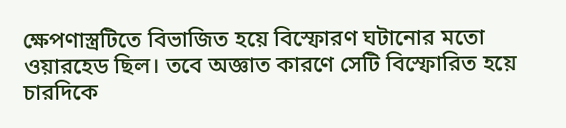ক্ষেপণাস্ত্রটিতে বিভাজিত হয়ে বিস্ফোরণ ঘটানোর মতো ওয়ারহেড ছিল। তবে অজ্ঞাত কারণে সেটি বিস্ফোরিত হয়ে চারদিকে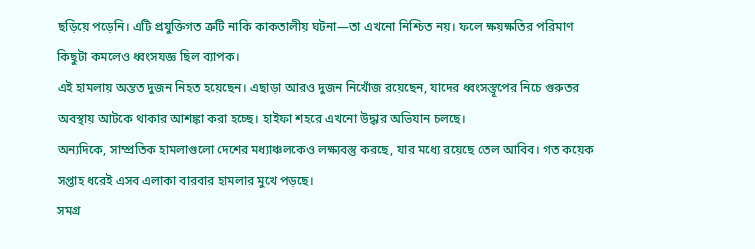ছড়িয়ে পড়েনি। এটি প্রযুক্তিগত ত্রুটি নাকি কাকতালীয় ঘটনা—তা এখনো নিশ্চিত নয়। ফলে ক্ষয়ক্ষতির পরিমাণ কিছুটা কমলেও ধ্বংসযজ্ঞ ছিল ব্যাপক।
এই হামলায় অন্তত দুজন নিহত হয়েছেন। এছাড়া আরও দুজন নিখোঁজ রয়েছেন, যাদের ধ্বংসস্তূপের নিচে গুরুতর অবস্থায় আটকে থাকার আশঙ্কা করা হচ্ছে। হাইফা শহরে এখনো উদ্ধার অভিযান চলছে।
অন্যদিকে, সাম্প্রতিক হামলাগুলো দেশের মধ্যাঞ্চলকেও লক্ষ্যবস্তু করছে, যার মধ্যে রয়েছে তেল আবিব। গত কয়েক সপ্তাহ ধরেই এসব এলাকা বারবার হামলার মুখে পড়ছে।
সমগ্র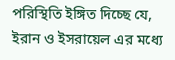পরিস্থিতি ইঙ্গিত দিচ্ছে যে, ইরান ও ইসরায়েল এর মধ্যে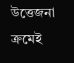উত্তেজনা ক্রমেই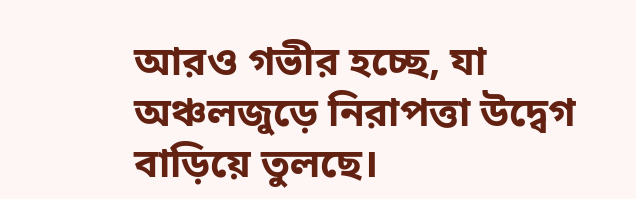আরও গভীর হচ্ছে, যা অঞ্চলজুড়ে নিরাপত্তা উদ্বেগ বাড়িয়ে তুলছে।